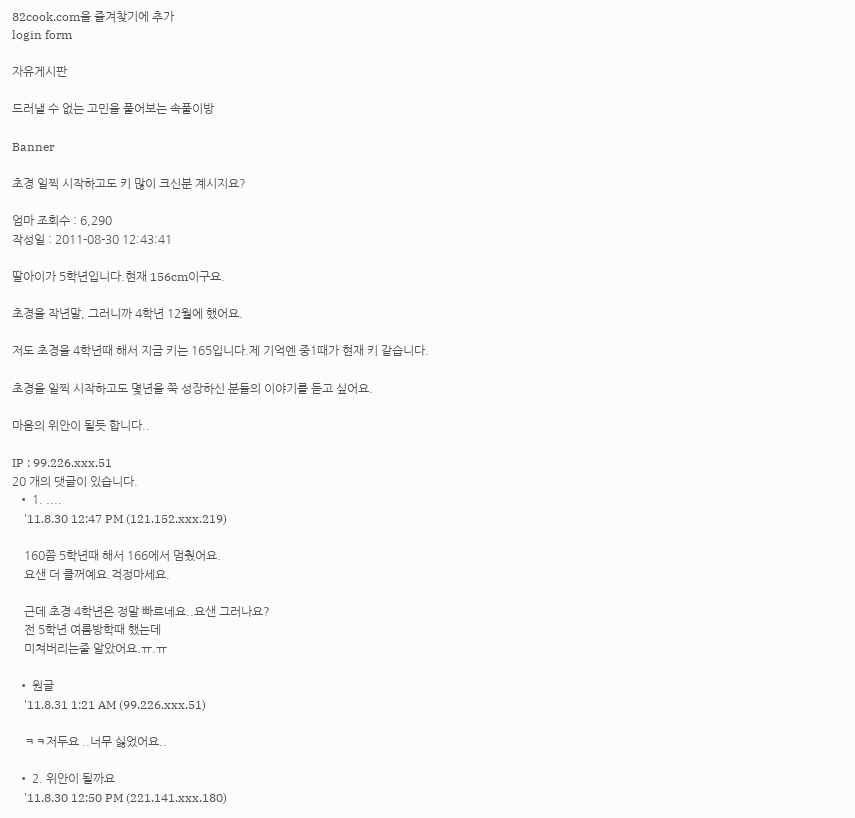82cook.com을 즐겨찾기에 추가
login form

자유게시판

드러낼 수 없는 고민을 풀어보는 속풀이방

Banner

초경 일찍 시작하고도 키 많이 크신분 계시지요?

엄마 조회수 : 6,290
작성일 : 2011-08-30 12:43:41

딸아이가 5학년입니다.현재 156cm이구요.

초경을 작년말, 그러니까 4학년 12월에 했어요.

저도 초경을 4학년때 해서 지금 키는 165입니다.제 기억엔 중1때가 현재 키 같습니다.

초경을 일찍 시작하고도 몇년을 쭉 성장하신 분들의 이야기를 듣고 싶어요.

마음의 위안이 될듯 합니다..

IP : 99.226.xxx.51
20 개의 댓글이 있습니다.
  • 1. ....
    '11.8.30 12:47 PM (121.152.xxx.219)

    160쯤 5학년때 해서 166에서 멈췄어요.
    요샌 더 클꺼예요.걱정마세요.

    근데 초경 4학년은 정말 빠르네요..요샌 그러나요?
    전 5학년 여름방학때 했는데
    미쳐버리는줄 알았어요.ㅠ.ㅠ

  • 원글
    '11.8.31 1:21 AM (99.226.xxx.51)

    ㅋㅋ저두요 ..너무 싫었어요..

  • 2. 위안이 될까요
    '11.8.30 12:50 PM (221.141.xxx.180)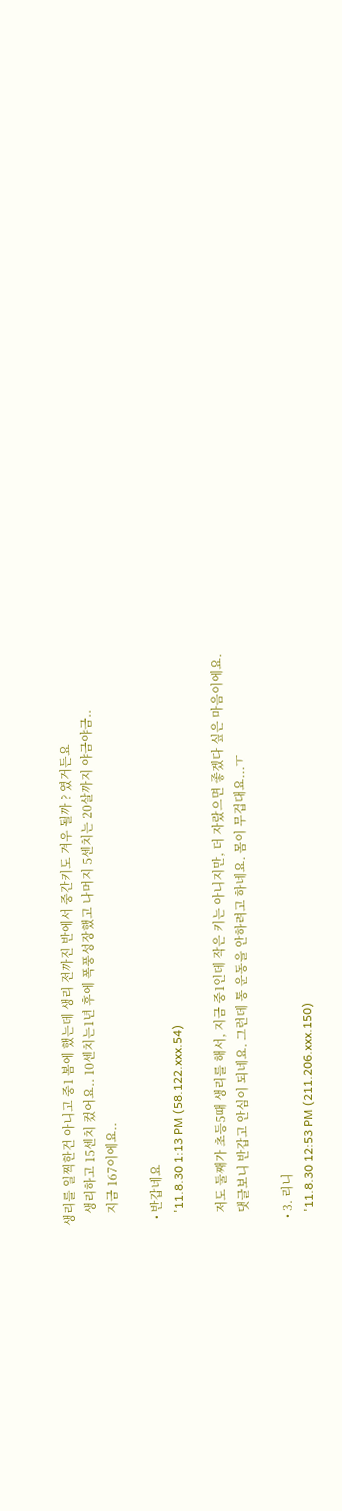생리를 일찍한건 아니고 중1 봄에 했는데 생리 전까진 반에서 중간키도 겨우 될까 ? 였거든요
    생리하고 15센치 컸어요.. 10센치는1년 후에 폭풍성장했고 나머지 5센치는 20살까지 야금야금..
    지금 167이에요..

  • 반갑네요
    '11.8.30 1:13 PM (58.122.xxx.54)

    저도 둘째가 초등5때 생리를 해서, 지금 중1인데 작은 키는 아니지만, 더 자랐으면 좋겠다 싶은 마음이에요.
    댓글보니 반갑고 안심이 되네요. 그런데 통 운동을 안하려고 하네요. 몸이 무겁대요...ㅜ

  • 3. 리니
    '11.8.30 12:53 PM (211.206.xxx.150)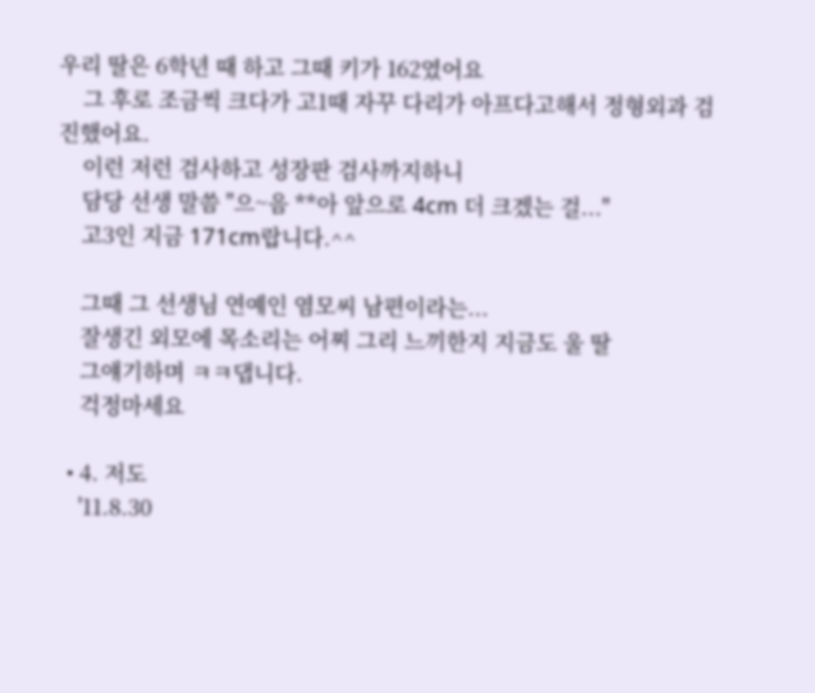우리 딸은 6학년 때 하고 그때 키가 162였어요
    그 후로 조금씩 크다가 고1때 자꾸 다리가 아프다고해서 정형외과 검진했어요.
    이런 저런 검사하고 성장판 검사까지하니
    담당 선생 말씀 "으~음 **아 앞으로 4cm 더 크겠는 걸..."
    고3인 지금 171cm랍니다.^^

    그때 그 선생님 연예인 염모씨 남편이라는...
    잘생긴 외모에 목소리는 어찌 그리 느끼한지 지금도 울 딸
    그얘기하며 ㅋㅋ댑니다.
    걱정마세요

  • 4. 저도
    '11.8.30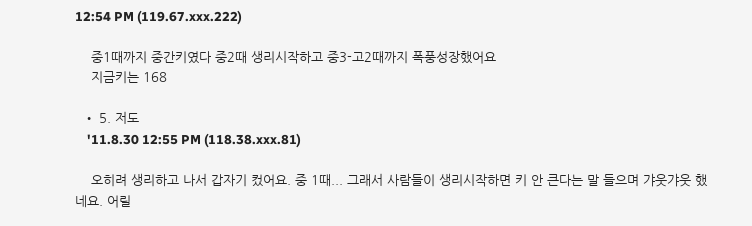12:54 PM (119.67.xxx.222)

    중1때까지 중간키였다 중2때 생리시작하고 중3-고2때까지 폭풍성장했어요
    지금키는 168

  • 5. 저도
    '11.8.30 12:55 PM (118.38.xxx.81)

    오히려 생리하고 나서 갑자기 컸어요. 중 1때... 그래서 사람들이 생리시작하면 키 안 큰다는 말 들으며 갸웃갸웃 했네요. 어릴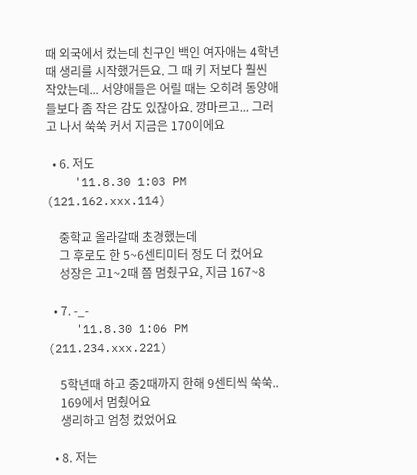때 외국에서 컸는데 친구인 백인 여자애는 4학년 때 생리를 시작했거든요. 그 때 키 저보다 훨씬 작았는데... 서양애들은 어릴 때는 오히려 동양애들보다 좀 작은 감도 있잖아요. 깡마르고... 그러고 나서 쑥쑥 커서 지금은 170이에요

  • 6. 저도
    '11.8.30 1:03 PM (121.162.xxx.114)

    중학교 올라갈때 초경했는데
    그 후로도 한 5~6센티미터 정도 더 컸어요
    성장은 고1~2때 쯤 멈췄구요, 지금 167~8

  • 7. -_-
    '11.8.30 1:06 PM (211.234.xxx.221)

    5학년때 하고 중2때까지 한해 9센티씩 쑥쑥..
    169에서 멈췄어요
    생리하고 엄청 컸었어요

  • 8. 저는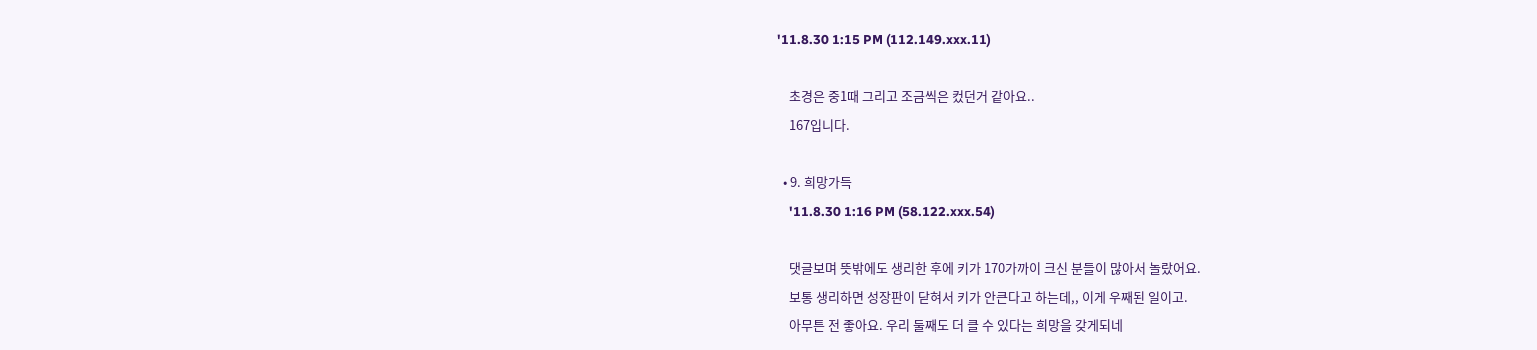'11.8.30 1:15 PM (112.149.xxx.11)

    초경은 중1때 그리고 조금씩은 컸던거 같아요..
    167입니다.

  • 9. 희망가득
    '11.8.30 1:16 PM (58.122.xxx.54)

    댓글보며 뜻밖에도 생리한 후에 키가 170가까이 크신 분들이 많아서 놀랐어요.
    보통 생리하면 성장판이 닫혀서 키가 안큰다고 하는데,, 이게 우째된 일이고.
    아무튼 전 좋아요. 우리 둘째도 더 클 수 있다는 희망을 갖게되네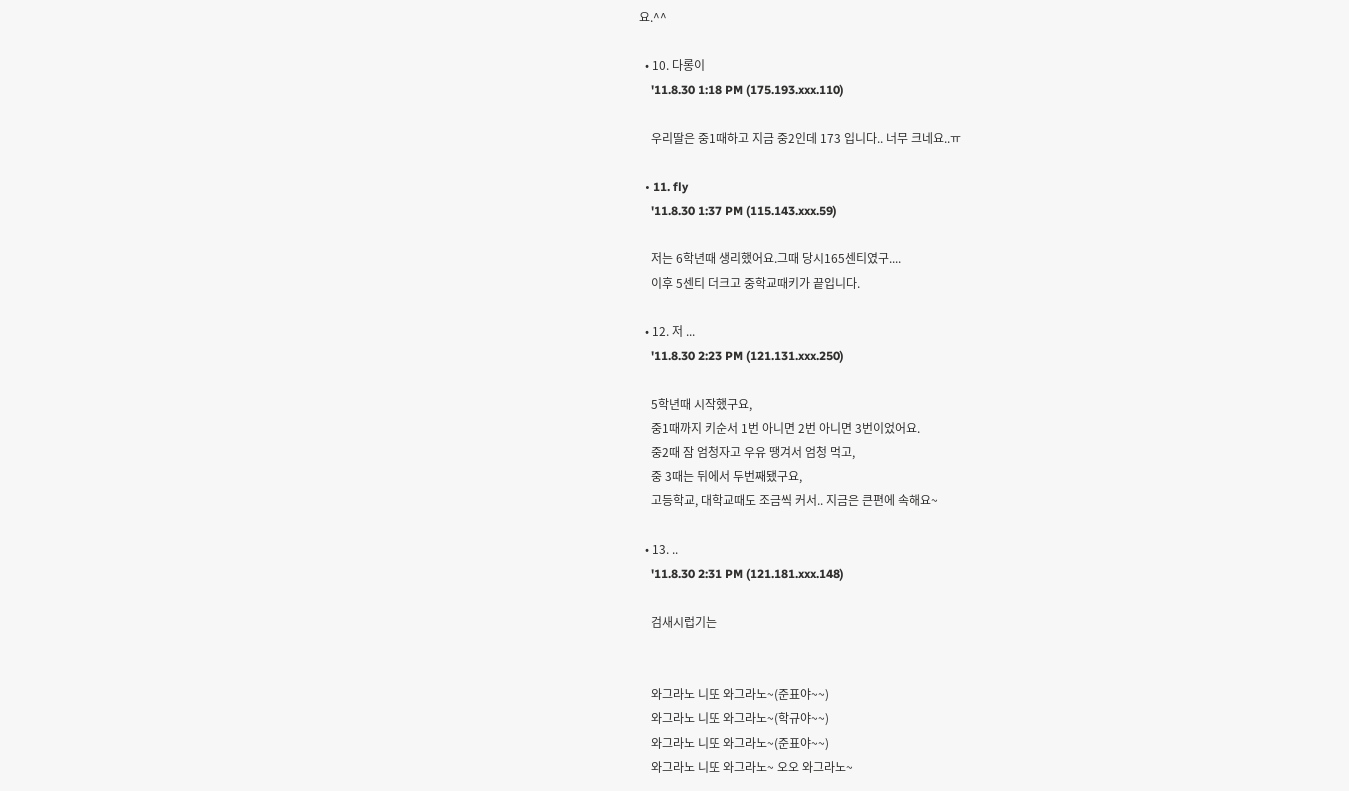요.^^

  • 10. 다롱이
    '11.8.30 1:18 PM (175.193.xxx.110)

    우리딸은 중1때하고 지금 중2인데 173 입니다.. 너무 크네요..ㅠ

  • 11. fly
    '11.8.30 1:37 PM (115.143.xxx.59)

    저는 6학년때 생리했어요.그때 당시165센티였구....
    이후 5센티 더크고 중학교때키가 끝입니다.

  • 12. 저 ...
    '11.8.30 2:23 PM (121.131.xxx.250)

    5학년때 시작했구요,
    중1때까지 키순서 1번 아니면 2번 아니면 3번이었어요.
    중2때 잠 엄청자고 우유 땡겨서 엄청 먹고,
    중 3때는 뒤에서 두번째됐구요,
    고등학교, 대학교때도 조금씩 커서.. 지금은 큰편에 속해요~

  • 13. ..
    '11.8.30 2:31 PM (121.181.xxx.148)

    검새시럽기는


    와그라노 니또 와그라노~(준표야~~)
    와그라노 니또 와그라노~(학규야~~)
    와그라노 니또 와그라노~(준표야~~)
    와그라노 니또 와그라노~ 오오 와그라노~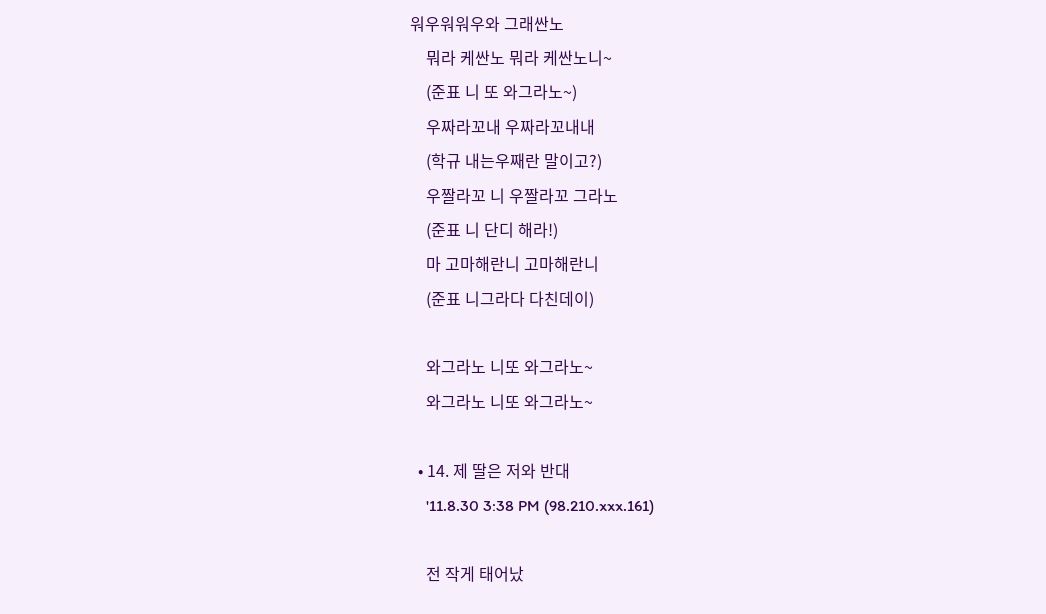워우워워우와 그래싼노
    뭐라 케싼노 뭐라 케싼노니~
    (준표 니 또 와그라노~)
    우짜라꼬내 우짜라꼬내내
    (학규 내는우째란 말이고?)
    우짤라꼬 니 우짤라꼬 그라노
    (준표 니 단디 해라!)
    마 고마해란니 고마해란니
    (준표 니그라다 다친데이)

    와그라노 니또 와그라노~
    와그라노 니또 와그라노~

  • 14. 제 딸은 저와 반대
    '11.8.30 3:38 PM (98.210.xxx.161)

    전 작게 태어났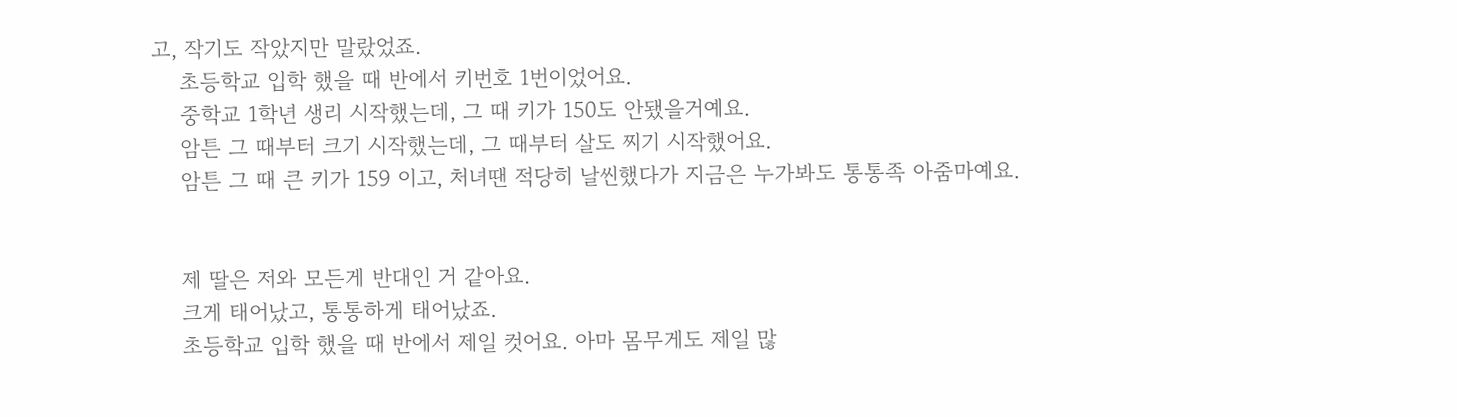고, 작기도 작았지만 말랐었죠.
    초등학교 입학 했을 때 반에서 키번호 1번이었어요.
    중학교 1학년 생리 시작했는데, 그 때 키가 150도 안됐을거예요.
    암튼 그 때부터 크기 시작했는데, 그 때부터 살도 찌기 시작했어요.
    암튼 그 때 큰 키가 159 이고, 처녀땐 적당히 날씬했다가 지금은 누가봐도 통통족 아줌마예요.


    제 딸은 저와 모든게 반대인 거 같아요.
    크게 태어났고, 통통하게 태어났죠.
    초등학교 입학 했을 때 반에서 제일 컷어요. 아마 몸무게도 제일 많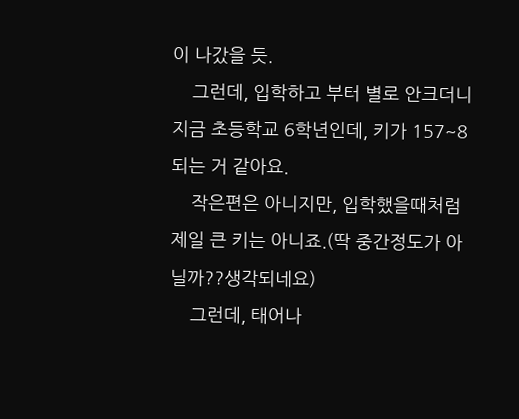이 나갔을 듯.
    그런데, 입학하고 부터 별로 안크더니 지금 초등학교 6학년인데, 키가 157~8 되는 거 같아요.
    작은편은 아니지만, 입학했을때처럼 제일 큰 키는 아니죠.(딱 중간정도가 아닐까??생각되네요)
    그런데, 태어나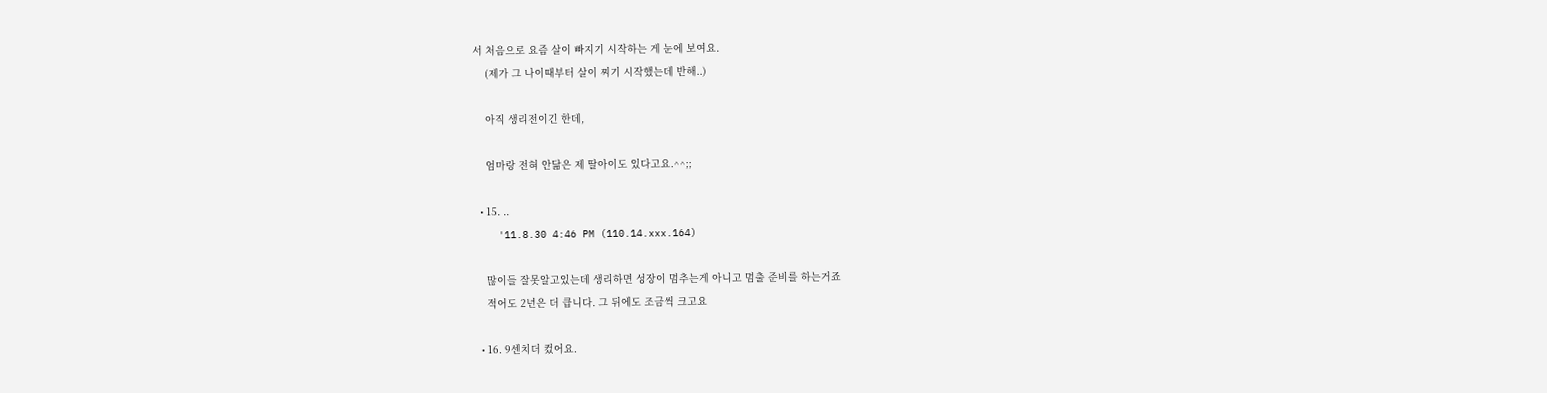서 처음으로 요즘 살이 빠지기 시작하는 게 눈에 보여요.
    (제가 그 나이때부터 살이 찌기 시작했는데 반해..)

    아직 생리전이긴 한데,

    엄마랑 전혀 안닮은 제 딸아이도 있다고요.^^;;

  • 15. ..
    '11.8.30 4:46 PM (110.14.xxx.164)

    많이들 잘못알고있는데 생리하면 성장이 멈추는게 아니고 멈출 준비를 하는거죠
    적어도 2년은 더 큽니다. 그 뒤에도 조금씩 크고요

  • 16. 9센치더 컸어요.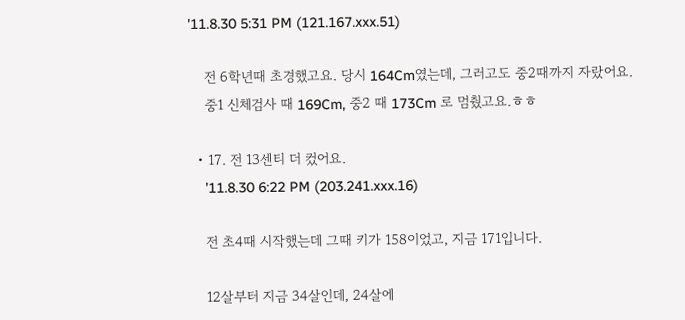'11.8.30 5:31 PM (121.167.xxx.51)

    전 6학년때 초경했고요. 당시 164Cm였는데, 그러고도 중2때까지 자랐어요.
    중1 신체검사 때 169Cm, 중2 때 173Cm 로 멈췄고요.ㅎㅎ

  • 17. 전 13센티 더 컸어요.
    '11.8.30 6:22 PM (203.241.xxx.16)

    전 초4때 시작했는데 그때 키가 158이었고, 지금 171입니다.

    12살부터 지금 34살인데, 24살에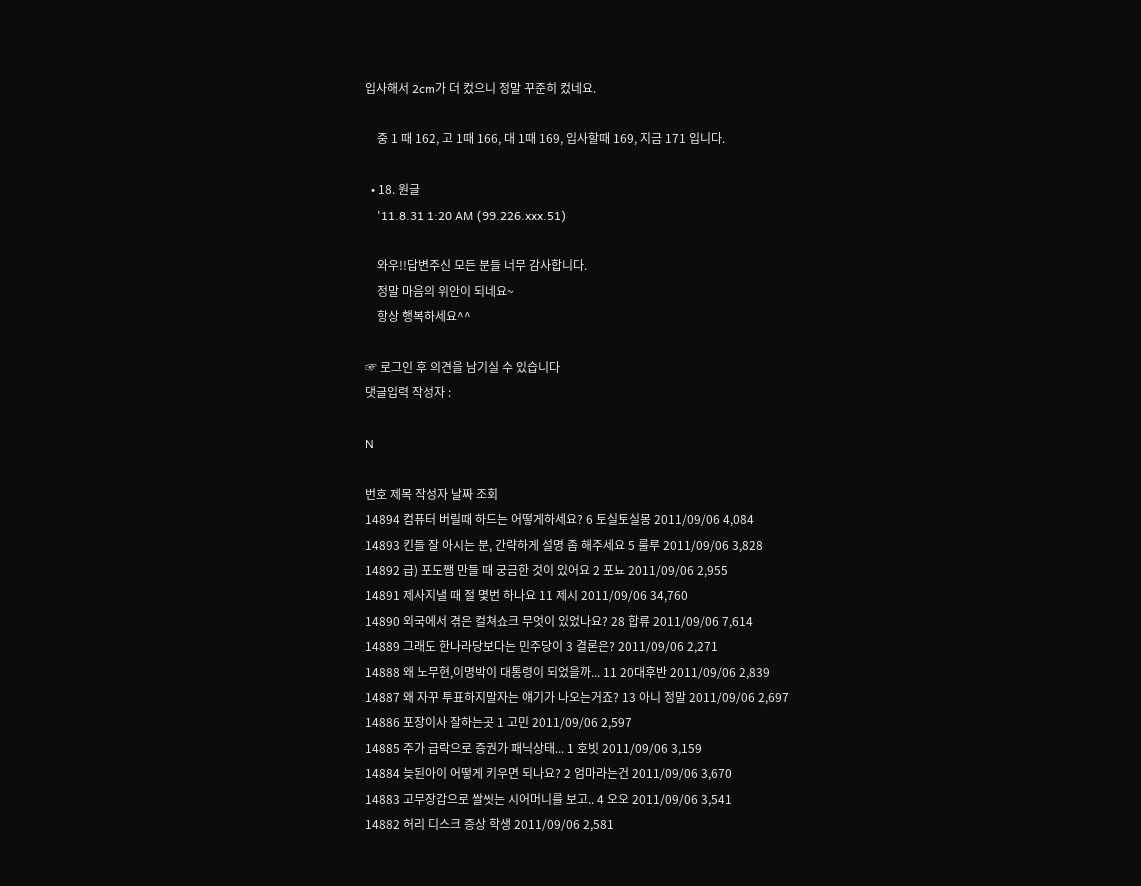입사해서 2cm가 더 컸으니 정말 꾸준히 컸네요.

    중 1 때 162, 고 1때 166, 대 1때 169, 입사할때 169, 지금 171 입니다.

  • 18. 원글
    '11.8.31 1:20 AM (99.226.xxx.51)

    와우!!답변주신 모든 분들 너무 감사합니다.
    정말 마음의 위안이 되네요~
    항상 행복하세요^^

☞ 로그인 후 의견을 남기실 수 있습니다
댓글입력 작성자 :

N

번호 제목 작성자 날짜 조회
14894 컴퓨터 버릴때 하드는 어떻게하세요? 6 토실토실몽 2011/09/06 4,084
14893 킨들 잘 아시는 분, 간략하게 설명 좀 해주세요 5 룰루 2011/09/06 3,828
14892 급) 포도쨈 만들 때 궁금한 것이 있어요 2 포뇨 2011/09/06 2,955
14891 제사지낼 때 절 몇번 하나요 11 제시 2011/09/06 34,760
14890 외국에서 겪은 컬쳐쇼크 무엇이 있었나요? 28 합류 2011/09/06 7,614
14889 그래도 한나라당보다는 민주당이 3 결론은? 2011/09/06 2,271
14888 왜 노무현,이명박이 대통령이 되었을까... 11 20대후반 2011/09/06 2,839
14887 왜 자꾸 투표하지말자는 얘기가 나오는거죠? 13 아니 정말 2011/09/06 2,697
14886 포장이사 잘하는곳 1 고민 2011/09/06 2,597
14885 주가 급락으로 증권가 패닉상태... 1 호빗 2011/09/06 3,159
14884 늦된아이 어떻게 키우면 되나요? 2 엄마라는건 2011/09/06 3,670
14883 고무장갑으로 쌀씻는 시어머니를 보고.. 4 오오 2011/09/06 3,541
14882 허리 디스크 증상 학생 2011/09/06 2,581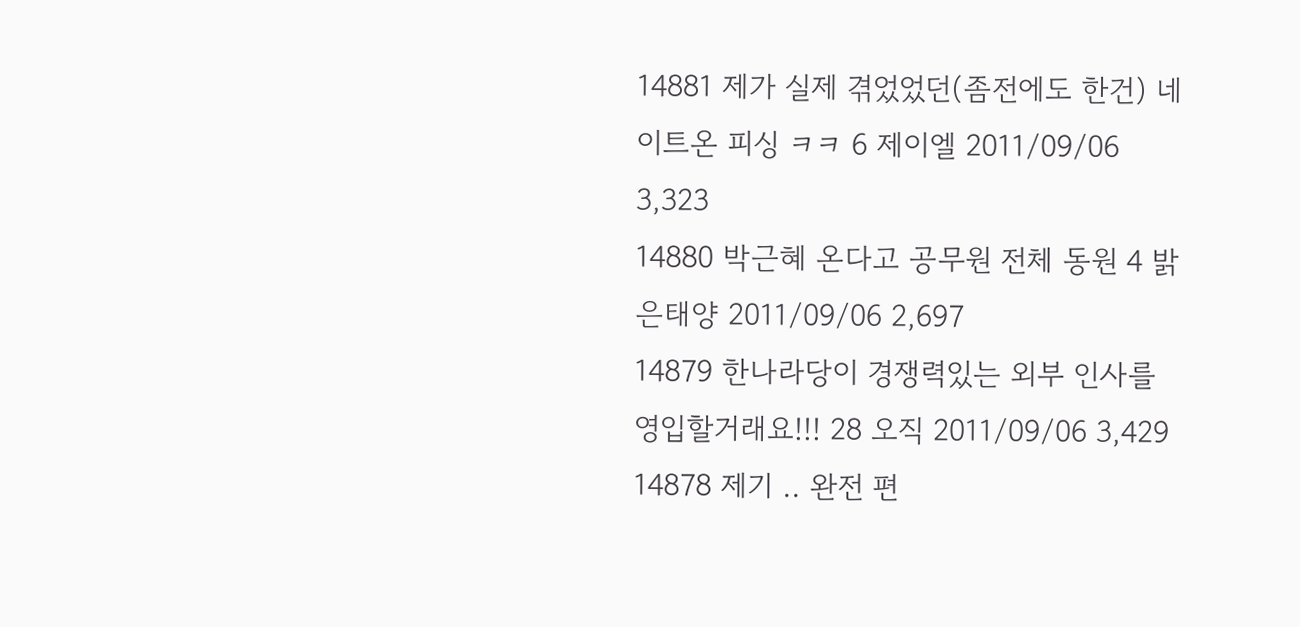14881 제가 실제 겪었었던(좀전에도 한건) 네이트온 피싱 ㅋㅋ 6 제이엘 2011/09/06 3,323
14880 박근혜 온다고 공무원 전체 동원 4 밝은태양 2011/09/06 2,697
14879 한나라당이 경쟁력있는 외부 인사를 영입할거래요!!! 28 오직 2011/09/06 3,429
14878 제기 .. 완전 편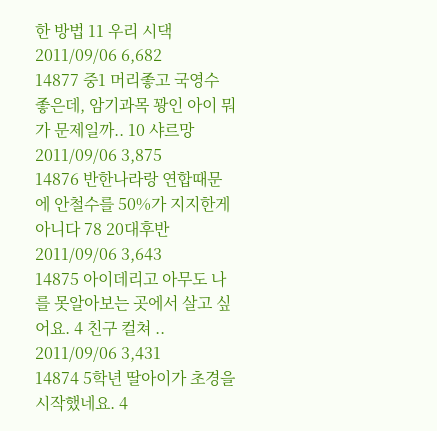한 방법 11 우리 시댁 2011/09/06 6,682
14877 중1 머리좋고 국영수 좋은데, 암기과목 꽝인 아이 뭐가 문제일까.. 10 샤르망 2011/09/06 3,875
14876 반한나라랑 연합때문에 안철수를 50%가 지지한게 아니다 78 20대후반 2011/09/06 3,643
14875 아이데리고 아무도 나를 못알아보는 곳에서 살고 싶어요. 4 친구 컬쳐 .. 2011/09/06 3,431
14874 5학년 딸아이가 초경을 시작했네요. 4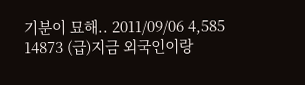기분이 묘해.. 2011/09/06 4,585
14873 (급)지금 외국인이랑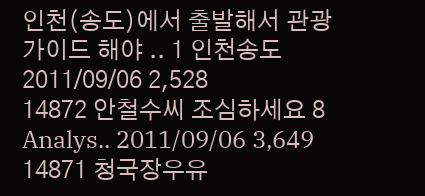인천(송도)에서 출발해서 관광가이드 해야 .. 1 인천송도 2011/09/06 2,528
14872 안철수씨 조심하세요 8 Analys.. 2011/09/06 3,649
14871 청국장우유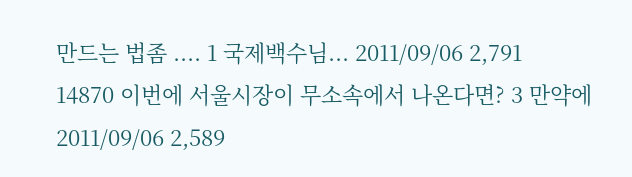만드는 법좀 .... 1 국제백수님... 2011/09/06 2,791
14870 이번에 서울시장이 무소속에서 나온다면? 3 만약에 2011/09/06 2,589